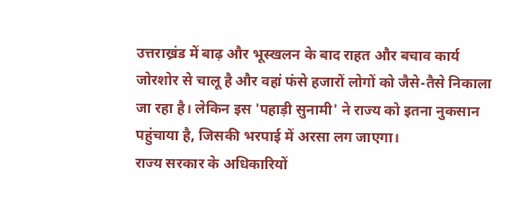उत्तराख्रंड में बाढ़ और भूस्खलन के बाद राहत और बचाव कार्य जोरशोर से चालू है और वहां फंसे हजारों लोगों को जैसे-तैसे निकाला जा रहा है। लेकिन इस 'पहाड़ी सुनामी' ने राज्य को इतना नुकसान पहुंचाया है, जिसकी भरपाई में अरसा लग जाएगा।
राज्य सरकार के अधिकारियों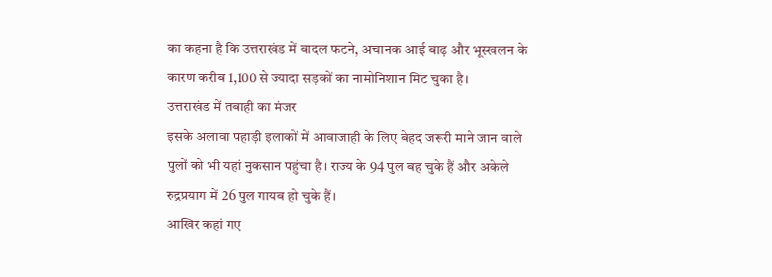का कहना है कि उत्तराखंड में बादल फटने, अचानक आई बाढ़ और भूस्खलन के कारण करीब 1,100 से ज्यादा सड़कों का नामोनिशान मिट चुका है।
उत्तराखंड में तबाही का मंजर
इसके अलावा पहाड़ी इलाकों में आवाजाही के लिए बेहद जरूरी माने जान वाले पुलों को भी यहां नुकसान पहुंचा है। राज्य के 94 पुल बह चुके हैं और अकेले रुद्रप्रयाग में 26 पुल गायब हो चुके हैं।
आखिर कहां गए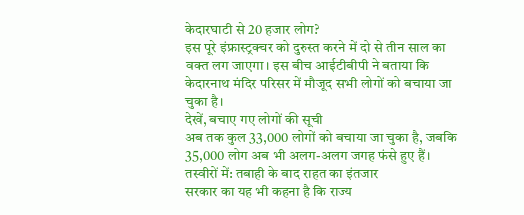केदारघाटी से 20 हजार लोग?
इस पूरे इंफ्रास्ट्रक्चर को दुरुस्त करने में दो से तीन साल का वक्त लग जाएगा। इस बीच आईटीबीपी ने बताया कि केदारनाथ मंदिर परिसर में मौजूद सभी लोगों को बचाया जा चुका है।
देखें, बचाए गए लोगों की सूची
अब तक कुल 33,000 लोगों को बचाया जा चुका है, जबकि 35,000 लोग अब भी अलग-अलग जगह फंसे हुए हैं।
तस्वीरों में: तबाही के बाद राहत का इंतजार
सरकार का यह भी कहना है कि राज्य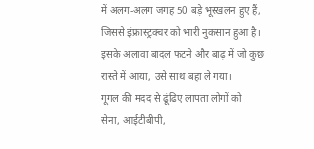में अलग-अलग जगह 50 बड़े भूस्खलन हुए हैं, जिससे इंफ्रास्ट्रक्चर को भारी नुकसान हुआ है। इसके अलावा बादल फटने और बाढ़ में जो कुछ रास्ते में आया, उसे साथ बहा ले गया।
गूगल की मदद से ढूंढिए लापता लोगों को
सेना, आईटीबीपी,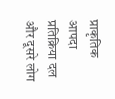प्राकृतिक आपदा प्रतिक्रिया दल और दूसरे लोग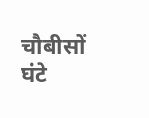चौबीसों घंटे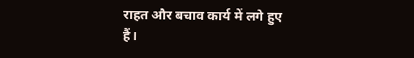राहत और बचाव कार्य में लगे हुए हैं।